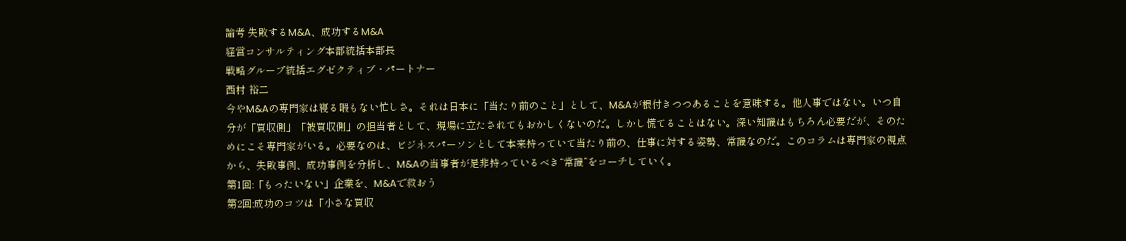論考 失敗するM&A、成功するM&A
経営コンサルティング本部統括本部長
戦略グループ統括エグゼクティブ・パートナー
西村 裕二
今やM&Aの専門家は寝る暇もない忙しさ。それは日本に「当たり前のこと」として、M&Aが根付きつつあることを意味する。他人事ではない。いつ自分が「買収側」「被買収側」の担当者として、現場に立たされてもおかしくないのだ。しかし慌てることはない。深い知識はもちろん必要だが、そのためにこそ専門家がいる。必要なのは、ビジネスパーソンとして本来持っていて当たり前の、仕事に対する姿勢、常識なのだ。このコラムは専門家の視点から、失敗事例、成功事例を分析し、M&Aの当事者が是非持っているべき“常識”をコーチしていく。
第1回:「もったいない」企業を、M&Aで救おう
第2回:成功のコツは「小さな買収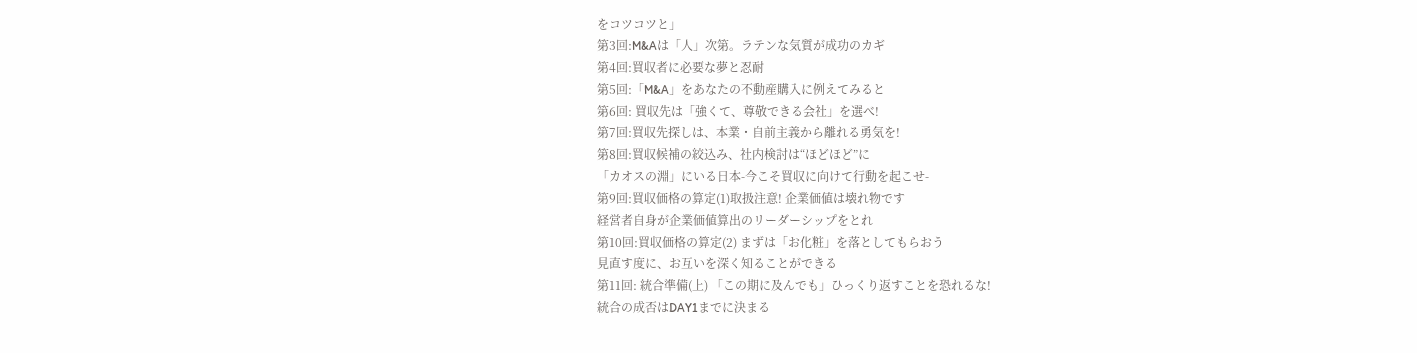をコツコツと」
第3回:M&Aは「人」次第。ラテンな気質が成功のカギ
第4回:買収者に必要な夢と忍耐
第5回:「M&A」をあなたの不動産購入に例えてみると
第6回: 買収先は「強くて、尊敬できる会社」を選べ!
第7回:買収先探しは、本業・自前主義から離れる勇気を!
第8回:買収候補の絞込み、社内検討は“ほどほど”に
「カオスの淵」にいる日本-今こそ買収に向けて行動を起こせ-
第9回:買収価格の算定(1)取扱注意! 企業価値は壊れ物です
経営者自身が企業価値算出のリーダーシップをとれ
第10回:買収価格の算定(2) まずは「お化粧」を落としてもらおう
見直す度に、お互いを深く知ることができる
第11回: 統合準備(上) 「この期に及んでも」ひっくり返すことを恐れるな!
統合の成否はDAY1までに決まる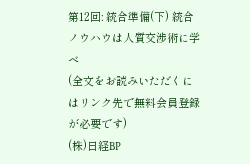第12回: 統合準備(下) 統合ノウハウは人質交渉術に学べ
(全文をお読みいただくにはリンク先で無料会員登録が必要です)
(株)日経BP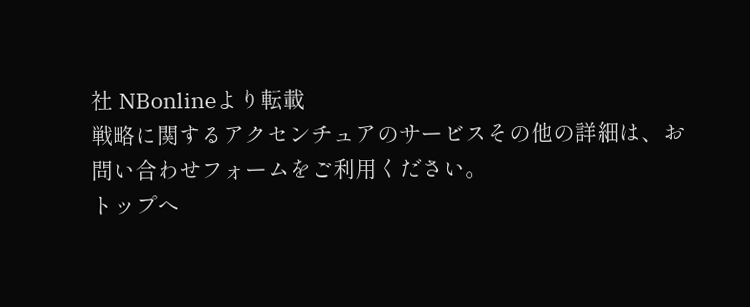社 NBonlineより転載
戦略に関するアクセンチュアのサービスその他の詳細は、お問い合わせフォームをご利用ください。
トップへ